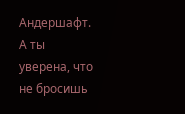Андершафт. А ты уверена, что не бросишь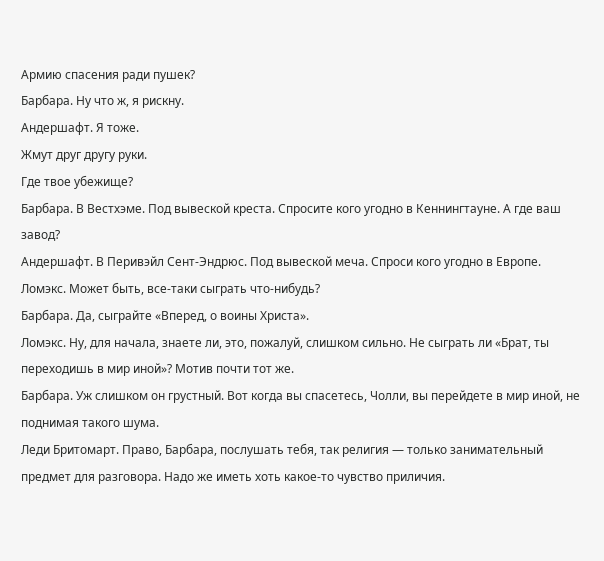Армию спасения ради пушек?
Барбара. Ну что ж, я рискну.
Андершафт. Я тоже.
Жмут друг другу руки.
Где твое убежище?
Барбара. В Вестхэме. Под вывеской креста. Спросите кого угодно в Кеннингтауне. А где ваш завод?
Андершафт. В Перивэйл Сент-Эндрюс. Под вывеской меча. Спроси кого угодно в Европе.
Ломэкс. Может быть, все-таки сыграть что-нибудь?
Барбара. Да, сыграйте «Вперед, о воины Христа».
Ломэкс. Ну, для начала, знаете ли, это, пожалуй, слишком сильно. Не сыграть ли «Брат, ты переходишь в мир иной»? Мотив почти тот же.
Барбара. Уж слишком он грустный. Вот когда вы спасетесь, Чолли, вы перейдете в мир иной, не поднимая такого шума.
Леди Бритомарт. Право, Барбара, послушать тебя, так религия — только занимательный предмет для разговора. Надо же иметь хоть какое-то чувство приличия.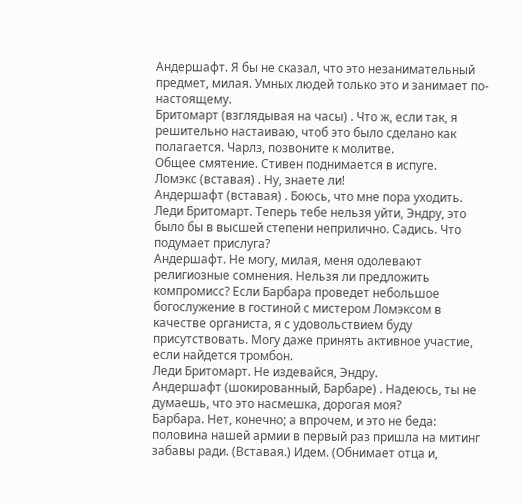Андершафт. Я бы не сказал, что это незанимательный предмет, милая. Умных людей только это и занимает по-настоящему.
Бритомарт (взглядывая на часы) . Что ж, если так, я решительно настаиваю, чтоб это было сделано как полагается. Чарлз, позвоните к молитве.
Общее смятение. Стивен поднимается в испуге.
Ломэкс (вставая) . Ну, знаете ли!
Андершафт (вставая) . Боюсь, что мне пора уходить.
Леди Бритомарт. Теперь тебе нельзя уйти, Эндру, это было бы в высшей степени неприлично. Садись. Что подумает прислуга?
Андершафт. Не могу, милая, меня одолевают религиозные сомнения. Нельзя ли предложить компромисс? Если Барбара проведет небольшое богослужение в гостиной с мистером Ломэксом в качестве органиста, я с удовольствием буду присутствовать. Могу даже принять активное участие, если найдется тромбон.
Леди Бритомарт. Не издевайся, Эндру.
Андершафт (шокированный, Барбаре) . Надеюсь, ты не думаешь, что это насмешка, дорогая моя?
Барбара. Нет, конечно; а впрочем, и это не беда: половина нашей армии в первый раз пришла на митинг забавы ради. (Вставая.) Идем. (Обнимает отца и,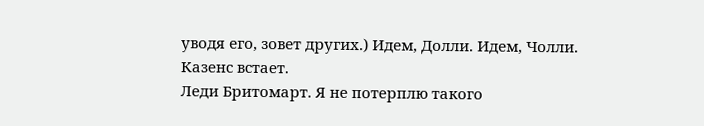уводя его, зовет других.) Идем, Долли. Идем, Чолли.
Казенс встает.
Леди Бритомарт. Я не потерплю такого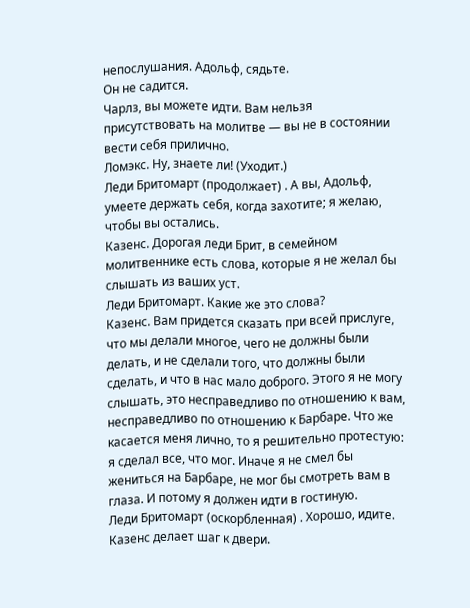непослушания. Адольф, сядьте.
Он не садится.
Чарлз, вы можете идти. Вам нельзя присутствовать на молитве — вы не в состоянии вести себя прилично.
Ломэкс. Ну, знаете ли! (Уходит.)
Леди Бритомарт (продолжает) . А вы, Адольф, умеете держать себя, когда захотите; я желаю, чтобы вы остались.
Казенс. Дорогая леди Брит, в семейном молитвеннике есть слова, которые я не желал бы слышать из ваших уст.
Леди Бритомарт. Какие же это слова?
Казенс. Вам придется сказать при всей прислуге, что мы делали многое, чего не должны были делать, и не сделали того, что должны были сделать, и что в нас мало доброго. Этого я не могу слышать, это несправедливо по отношению к вам, несправедливо по отношению к Барбаре. Что же касается меня лично, то я решительно протестую: я сделал все, что мог. Иначе я не смел бы жениться на Барбаре, не мог бы смотреть вам в глаза. И потому я должен идти в гостиную.
Леди Бритомарт (оскорбленная) . Хорошо, идите.
Казенс делает шаг к двери.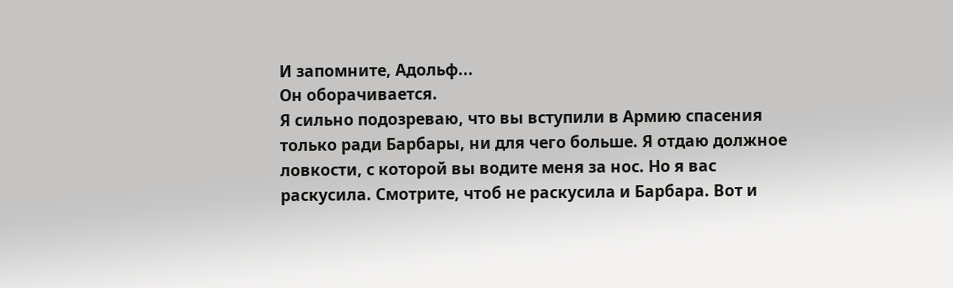И запомните, Адольф...
Он оборачивается.
Я сильно подозреваю, что вы вступили в Армию спасения только ради Барбары, ни для чего больше. Я отдаю должное ловкости, с которой вы водите меня за нос. Но я вас раскусила. Смотрите, чтоб не раскусила и Барбара. Вот и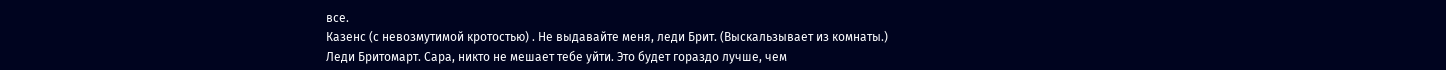все.
Казенс (с невозмутимой кротостью) . Не выдавайте меня, леди Брит. (Выскальзывает из комнаты.)
Леди Бритомарт. Сара, никто не мешает тебе уйти. Это будет гораздо лучше, чем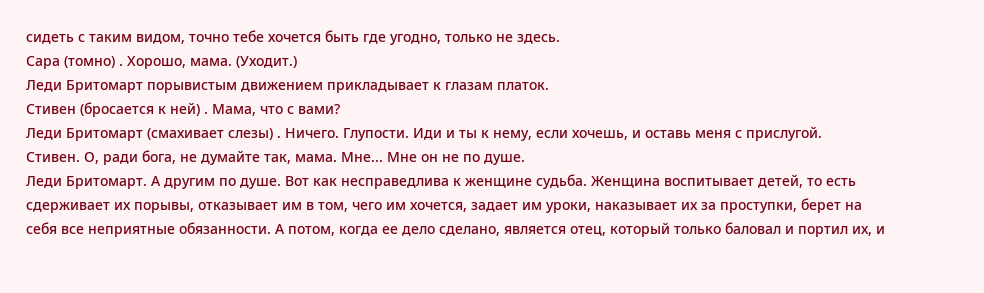сидеть с таким видом, точно тебе хочется быть где угодно, только не здесь.
Сара (томно) . Хорошо, мама. (Уходит.)
Леди Бритомарт порывистым движением прикладывает к глазам платок.
Стивен (бросается к ней) . Мама, что с вами?
Леди Бритомарт (смахивает слезы) . Ничего. Глупости. Иди и ты к нему, если хочешь, и оставь меня с прислугой.
Стивен. О, ради бога, не думайте так, мама. Мне... Мне он не по душе.
Леди Бритомарт. А другим по душе. Вот как несправедлива к женщине судьба. Женщина воспитывает детей, то есть сдерживает их порывы, отказывает им в том, чего им хочется, задает им уроки, наказывает их за проступки, берет на себя все неприятные обязанности. А потом, когда ее дело сделано, является отец, который только баловал и портил их, и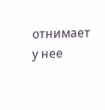отнимает у нее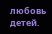любовь детей.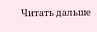Читать дальше